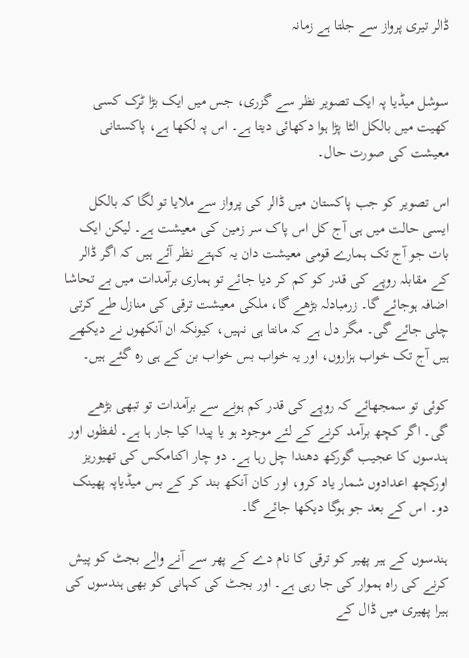ڈالر تیری پرواز سے جلتا ہے زمانہ


سوشل میڈیا پہ ایک تصویر نظر سے گزری، جس میں ایک بڑا ٹرک کسی کھیت میں بالکل الٹا پڑا ہوا دکھائی دیتا ہے۔ اس پہ لکھا ہے، پاکستانی معیشت کی صورت حال۔

اس تصویر کو جب پاکستان میں ڈالر کی پرواز سے ملایا تو لگا کہ بالکل ایسی حالت میں ہی آج کل اس پاک سر زمین کی معیشت ہے۔ لیکن ایک بات جو آج تک ہمارے قومی معیشت دان یہ کہتے نظر آئے ہیں کہ اگر ڈالر کے مقابلہ روپے کی قدر کو کم کر دیا جائے تو ہماری برآمدات میں بے تحاشا اضافہ ہوجائے گا۔ زرمبادلہ بڑھے گا، ملکی معیشت ترقی کی منازل طے کرتی چلی جائے گی۔ مگر دل ہے کہ مانتا ہی نہیں، کیونکہ ان آنکھوں نے دیکھے ہیں آج تک خواب ہزاروں، اور یہ خواب بس خواب بن کے ہی رہ گئے ہیں۔

کوئی تو سمجھائے کہ روپے کی قدر کم ہونے سے برآمدات تو تبھی بڑھے گی۔ اگر کچھ برآمد کرنے کے لئے موجود ہو یا پیدا کیا جار ہا ہے۔ لفظوں اور ہندسوں کا عجیب گورکھ دھندا چل رہا ہے۔ دو چار اکنامکس کی تھیوریز اورکچھ اعدادوں شمار یاد کرو، اور کان آنکھ بند کر کے بس میڈیاپہ پھینک دو۔ اس کے بعد جو ہوگا دیکھا جائے گا۔

ہندسوں کے ہیر پھیر کو ترقی کا نام دے کے پھر سے آنے والے بجٹ کو پیش کرنے کی راہ ہموار کی جا رہی ہے۔ اور بجٹ کی کہانی کو بھی ہندسوں کی ہیرا پھیری میں ڈال کے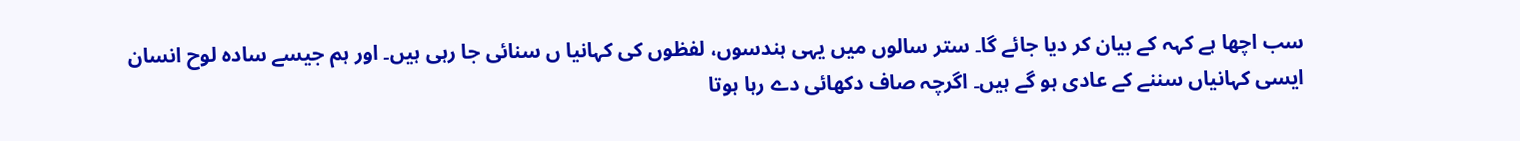سب اچھا ہے کہہ کے بیان کر دیا جائے گا۔ ستر سالوں میں یہی ہندسوں، لفظوں کی کہانیا ں سنائی جا رہی ہیں۔ اور ہم جیسے سادہ لوح انسان ایسی کہانیاں سننے کے عادی ہو گے ہیں۔ اگرچہ صاف دکھائی دے رہا ہوتا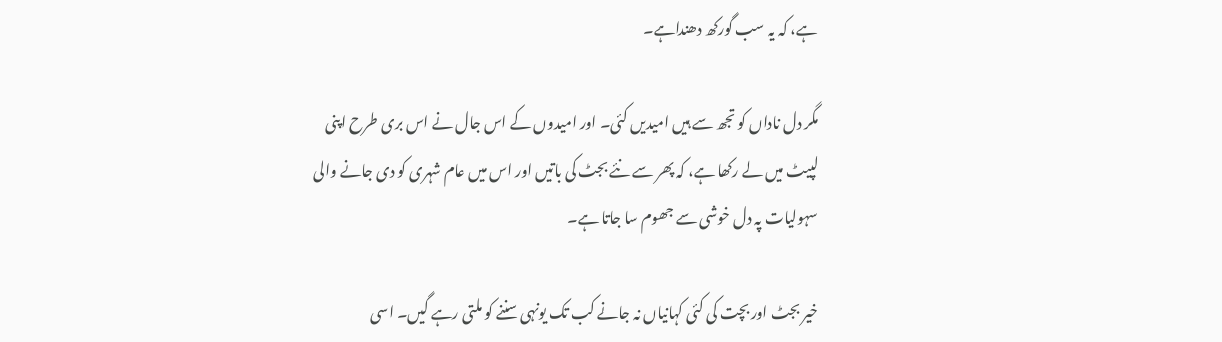ہے، کہ یہ سب گورکھ دھنداہے۔

مگر دل ناداں کو تجھ سے ہیں امیدیں کئی۔ اور امیدوں کے اس جال نے اس بری طرح اپنی لپیٹ میں لے رکھا ہے، کہ پھر سے نئے بجٹ کی باتیں اور اس میں عام شہری کو دی جانے والی سہولیات پہ دل خوشی سے جھوم سا جاتا ہے۔

خیر بجٹ اور بچت کی کئی کہانیاں نہ جانے کب تک یونہی سننے کو ملتی رہے گیں۔ اسی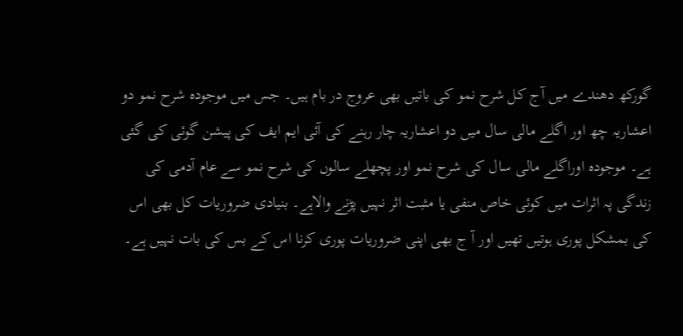گورکھ دھندے میں آج کل شرح نمو کی باتیں بھی عروج در بام ہیں۔ جس میں موجودہ شرح نمو دو اعشاریہ چھ اور اگلے مالی سال میں دو اعشاریہ چار رہنے کی آئی ایم ایف کی پیشن گوئی کی گئی ہے۔ موجودہ اوراگلے مالی سال کی شرح نمو اور پچھلے سالوں کی شرح نمو سے عام آدمی کی زندگی پہ اثرات میں کوئی خاص منفی یا مثبت اثر نہیں پڑنے والاہے۔ بنیادی ضروریات کل بھی اس کی بمشکل پوری ہوتیں تھیں اور آ ج بھی اپنی ضروریات پوری کرنا اس کے بس کی بات نہیں ہے۔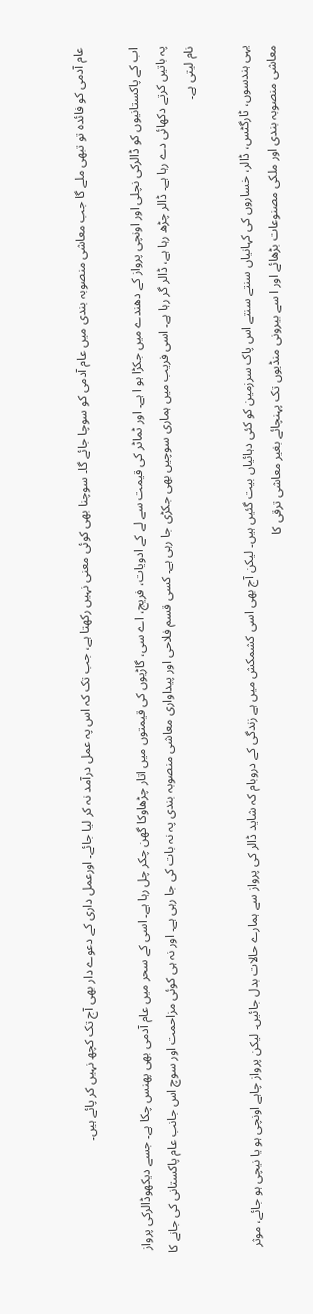عام آدمی کو فائدہ تو تبھی ملے گا جب معاشی منصوبہ بندی میں عام آدمی کو سوچا جائے گا۔ سوچنا بھی کوئی معنی نہیں رکھتا ہے، جب تک کہ اس پہ عمل درآمد نہ کر لیا جائے۔ اورعمل داری کے دعوے دار بھی آج تک کچھ نہیں کر پائے ہیں۔

اب کے پاکستانیوں کو ڈالرکی نچلی اور اونچی پرواز کے دھندے میں جکڑا ہو ا ہے۔ اور ٹماٹر کی قیمت سے لے کے ادویات، فریج، اے سی، گاڑیوں کی قیمتوں میں اتار چڑھاوکا گھن چکر چل رہا ہے۔ اسی کے سحر میں عام آدمی بھی پھنس چکا ہے۔ جسے دیکھوڈالرکی پرواز پہ باتیں کرتے دکھائی دے رہا ہے۔ ڈالر چڑھ رہا ہے، ڈالر گر رہا ہے۔ اسی فریب میں ہماری سوچیں بھی جکڑی جا رہی ہے۔ کسی قسم فلاحی اور پیداواری معاشی منصوبہ بندی پہ نہ بات کی جا رہی ہے۔ اور نہ ہی کوئی مزاحمت اور سوچ اس جانب عام پاکستانی کی جانے کا نام لیتی ہے۔

یہی ہندسوں، ٹارگٹس، ڈالر، خساروں کی کہانیاں سنتے سنتے اس پاک سرزمین کو کئی دہائیاں بیت گئیں ہیں۔ لیکن آج بھی اسی کشمکش میں ہے زندگی کے دروبام کہ شاید ڈالر کی پرواز سے ہمارے حالات بدل جائیں۔ لیکن پرواز چاہے اونچی ہو یا نیچی ہو جائے، موثر معاشی منصوبہ بندی اور ملکی مصنوعات بڑھائے اور ا سے بیرونی منڈیوں تک پہنچائے بغیر معاشی ترقی کا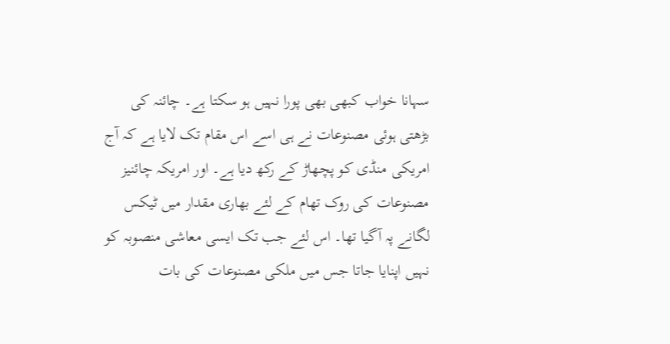سہانا خواب کبھی بھی پورا نہیں ہو سکتا ہے۔ چائنہ کی بڑھتی ہوئی مصنوعات نے ہی اسے اس مقام تک لایا ہے کہ آج امریکی منڈی کو پچھاڑ کے رکھ دیا ہے۔ اور امریکہ چائنیز مصنوعات کی روک تھام کے لئے بھاری مقدار میں ٹیکس لگانے پہ آگیا تھا۔ اس لئے جب تک ایسی معاشی منصوبہ کو نہیں اپنایا جاتا جس میں ملکی مصنوعات کی بات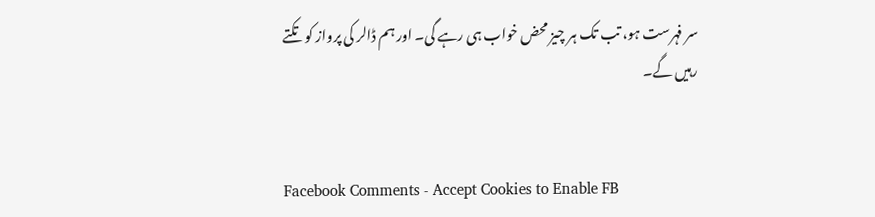سر فہرست ہو، تب تک ہر چیز محض خواب ہی رہے گی۔ اور ہم ڈالر کی پرواز کو تکتے رہیں گے۔


Facebook Comments - Accept Cookies to Enable FB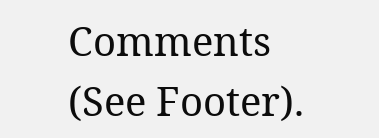Comments (See Footer).